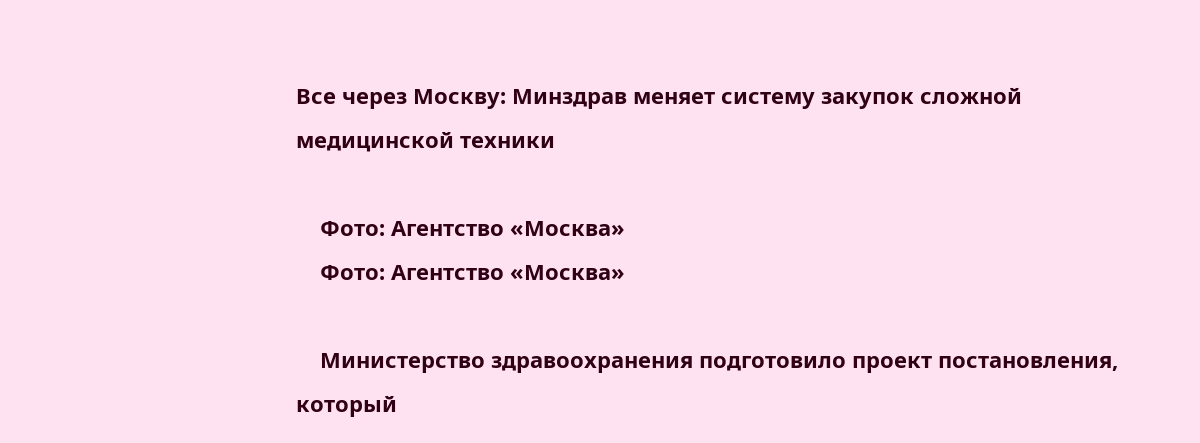Все через Москву: Минздрав меняет систему закупок сложной медицинской техники

    Фото: Агентство «Москва»
    Фото: Агентство «Москва»

    Министерство здравоохранения подготовило проект постановления, который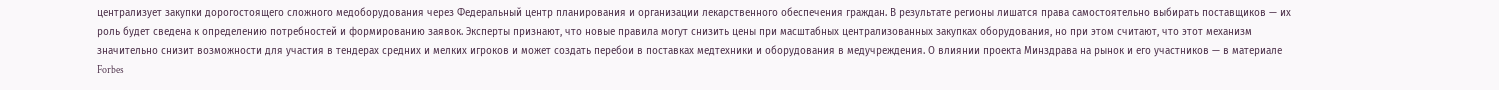централизует закупки дорогостоящего сложного медоборудования через Федеральный центр планирования и организации лекарственного обеспечения граждан. В результате регионы лишатся права самостоятельно выбирать поставщиков — их роль будет сведена к определению потребностей и формированию заявок. Эксперты признают, что новые правила могут снизить цены при масштабных централизованных закупках оборудования, но при этом считают, что этот механизм значительно снизит возможности для участия в тендерах средних и мелких игроков и может создать перебои в поставках медтехники и оборудования в медучреждения. О влиянии проекта Минздрава на рынок и его участников — в материале Forbes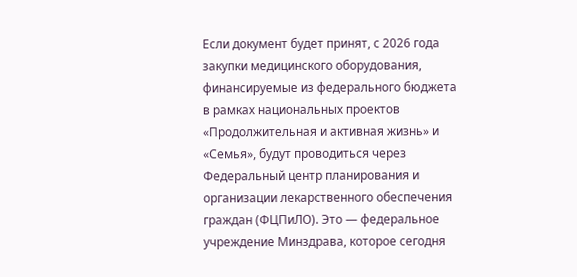Если документ будет принят, с 2026 года закупки медицинского оборудования, финансируемые из федерального бюджета в рамках национальных проектов «Продолжительная и активная жизнь» и «Семья», будут проводиться через Федеральный центр планирования и организации лекарственного обеспечения граждан (ФЦПиЛО). Это — федеральное учреждение Минздрава, которое сегодня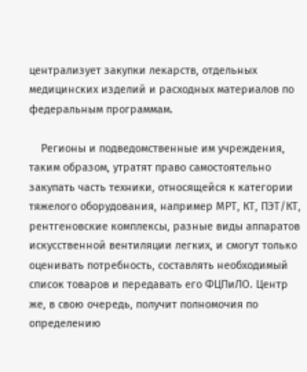централизует закупки лекарств, отдельных медицинских изделий и расходных материалов по федеральным программам.

    Регионы и подведомственные им учреждения, таким образом, утратят право самостоятельно закупать часть техники, относящейся к категории тяжелого оборудования, например МРТ, КТ, ПЭТ/КТ, рентгеновские комплексы, разные виды аппаратов искусственной вентиляции легких, и смогут только оценивать потребность, составлять необходимый список товаров и передавать его ФЦПиЛО. Центр же, в свою очередь, получит полномочия по определению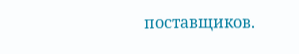поставщиков.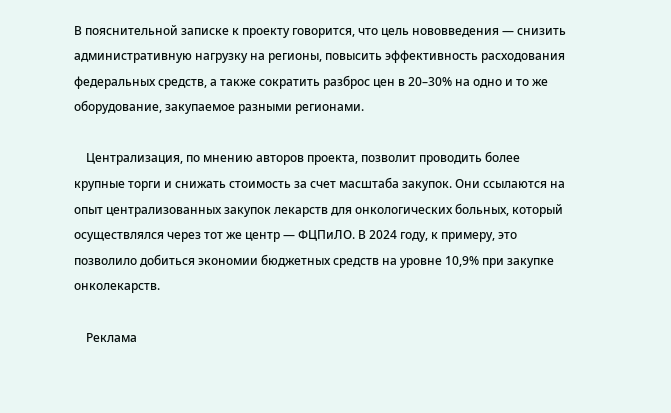В пояснительной записке к проекту говорится, что цель нововведения — снизить административную нагрузку на регионы, повысить эффективность расходования федеральных средств, а также сократить разброс цен в 20–30% на одно и то же оборудование, закупаемое разными регионами.

    Централизация, по мнению авторов проекта, позволит проводить более крупные торги и снижать стоимость за счет масштаба закупок. Они ссылаются на опыт централизованных закупок лекарств для онкологических больных, который осуществлялся через тот же центр — ФЦПиЛО. В 2024 году, к примеру, это позволило добиться экономии бюджетных средств на уровне 10,9% при закупке онколекарств.

    Реклама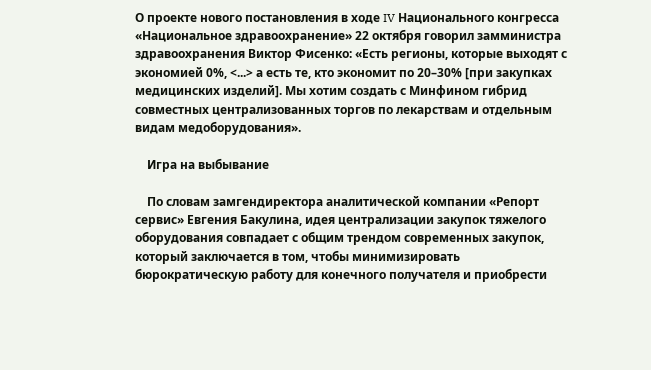О проекте нового постановления в ходе IV Национального конгресса «Национальное здравоохранение» 22 октября говорил замминистра здравоохранения Виктор Фисенко: «Есть регионы, которые выходят с экономией 0%, <...> а есть те, кто экономит по 20–30% [при закупках медицинских изделий]. Мы хотим создать с Минфином гибрид совместных централизованных торгов по лекарствам и отдельным видам медоборудования».

    Игра на выбывание

    По словам замгендиректора аналитической компании «Репорт сервис» Евгения Бакулина, идея централизации закупок тяжелого оборудования совпадает с общим трендом современных закупок, который заключается в том, чтобы минимизировать бюрократическую работу для конечного получателя и приобрести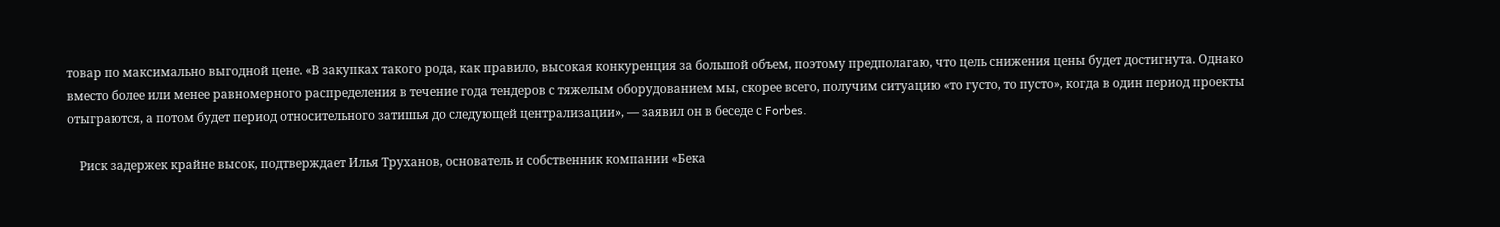товар по максимально выгодной цене. «В закупках такого рода, как правило, высокая конкуренция за большой объем, поэтому предполагаю, что цель снижения цены будет достигнута. Однако вместо более или менее равномерного распределения в течение года тендеров с тяжелым оборудованием мы, скорее всего, получим ситуацию «то густо, то пусто», когда в один период проекты отыграются, а потом будет период относительного затишья до следующей централизации», — заявил он в беседе с Forbes.

    Риск задержек крайне высок, подтверждает Илья Труханов, основатель и собственник компании «Бека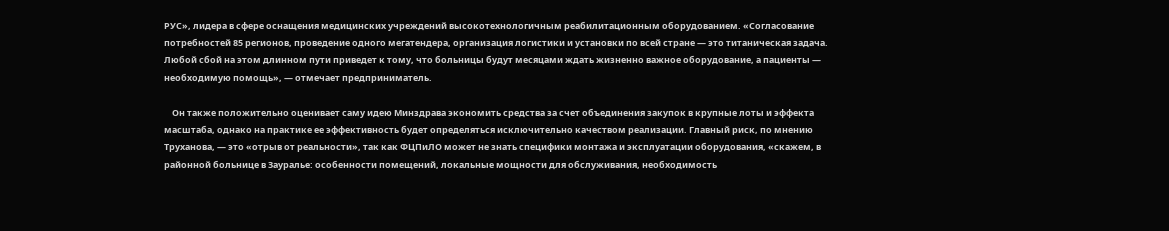РУС», лидера в сфере оснащения медицинских учреждений высокотехнологичным реабилитационным оборудованием. «Согласование потребностей 85 регионов, проведение одного мегатендера, организация логистики и установки по всей стране — это титаническая задача. Любой сбой на этом длинном пути приведет к тому, что больницы будут месяцами ждать жизненно важное оборудование, а пациенты — необходимую помощь», — отмечает предприниматель.

    Он также положительно оценивает саму идею Минздрава экономить средства за счет объединения закупок в крупные лоты и эффекта масштаба, однако на практике ее эффективность будет определяться исключительно качеством реализации. Главный риск, по мнению Труханова, — это «отрыв от реальности», так как ФЦПиЛО может не знать специфики монтажа и эксплуатации оборудования, «скажем, в районной больнице в Зауралье: особенности помещений, локальные мощности для обслуживания, необходимость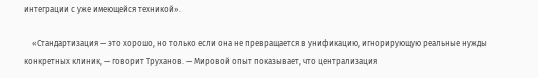интеграции с уже имеющейся техникой».

    «Стандартизация — это хорошо, но только если она не превращается в унификацию, игнорирующую реальные нужды конкретных клиник, — говорит Труханов. — Мировой опыт показывает, что централизация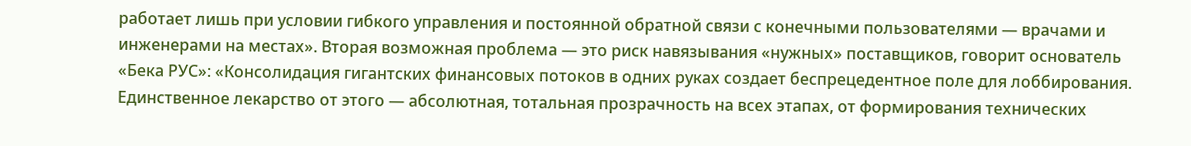работает лишь при условии гибкого управления и постоянной обратной связи с конечными пользователями — врачами и инженерами на местах». Вторая возможная проблема — это риск навязывания «нужных» поставщиков, говорит основатель «Бека РУС»: «Консолидация гигантских финансовых потоков в одних руках создает беспрецедентное поле для лоббирования. Единственное лекарство от этого — абсолютная, тотальная прозрачность на всех этапах, от формирования технических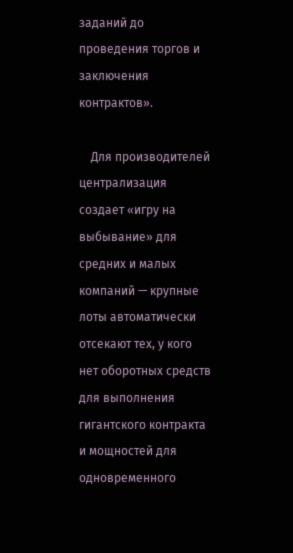заданий до проведения торгов и заключения контрактов».

    Для производителей централизация создает «игру на выбывание» для средних и малых компаний — крупные лоты автоматически отсекают тех, у кого нет оборотных средств для выполнения гигантского контракта и мощностей для одновременного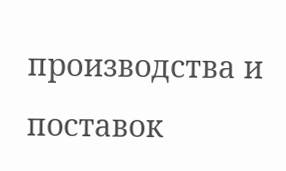производства и поставок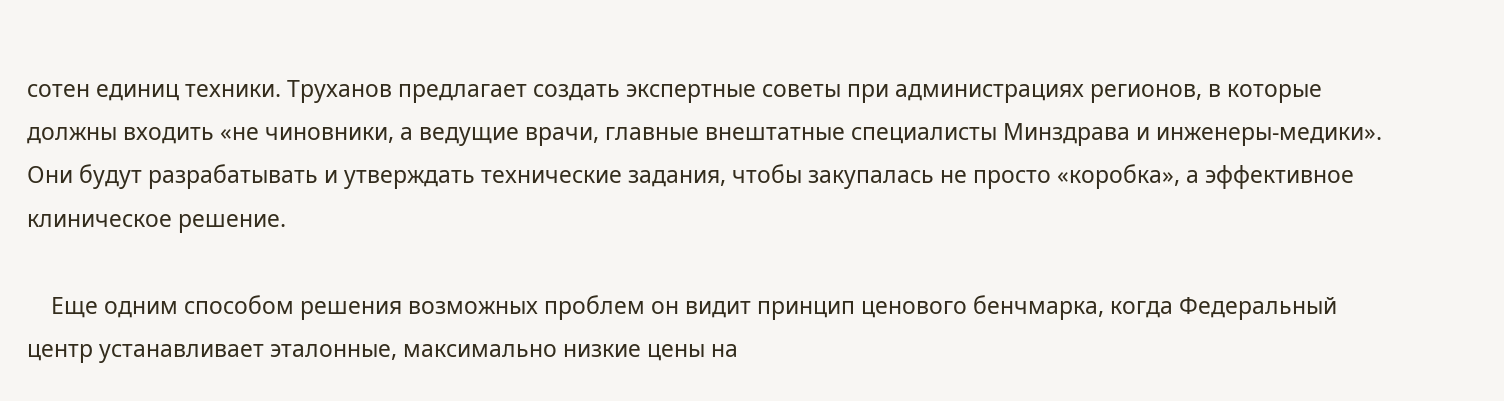сотен единиц техники. Труханов предлагает создать экспертные советы при администрациях регионов, в которые должны входить «не чиновники, а ведущие врачи, главные внештатные специалисты Минздрава и инженеры-медики». Они будут разрабатывать и утверждать технические задания, чтобы закупалась не просто «коробка», а эффективное клиническое решение.

    Еще одним способом решения возможных проблем он видит принцип ценового бенчмарка, когда Федеральный центр устанавливает эталонные, максимально низкие цены на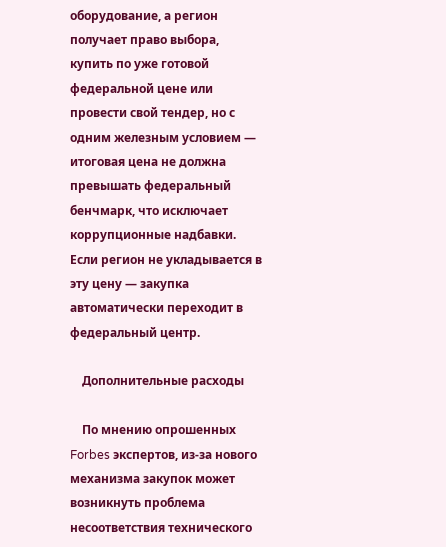оборудование, а регион получает право выбора, купить по уже готовой федеральной цене или провести свой тендер, но с одним железным условием — итоговая цена не должна превышать федеральный бенчмарк, что исключает коррупционные надбавки. Если регион не укладывается в эту цену — закупка автоматически переходит в федеральный центр.

    Дополнительные расходы

    По мнению опрошенных Forbes экспертов, из-за нового механизма закупок может возникнуть проблема несоответствия технического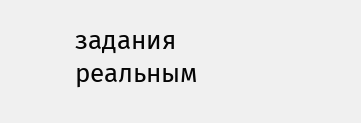задания реальным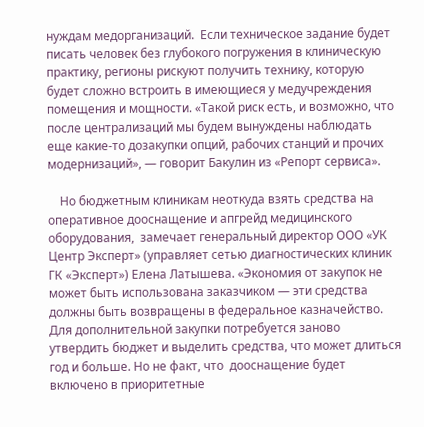нуждам медорганизаций.  Если техническое задание будет писать человек без глубокого погружения в клиническую практику, регионы рискуют получить технику, которую будет сложно встроить в имеющиеся у медучреждения помещения и мощности. «Такой риск есть, и возможно, что после централизаций мы будем вынуждены наблюдать еще какие-то дозакупки опций, рабочих станций и прочих модернизаций», — говорит Бакулин из «Репорт сервиса».

    Но бюджетным клиникам неоткуда взять средства на оперативное дооснащение и апгрейд медицинского оборудования,  замечает генеральный директор ООО «УК Центр Эксперт» (управляет сетью диагностических клиник ГК «Эксперт») Елена Латышева. «Экономия от закупок не может быть использована заказчиком — эти средства должны быть возвращены в федеральное казначейство. Для дополнительной закупки потребуется заново утвердить бюджет и выделить средства, что может длиться год и больше. Но не факт, что  дооснащение будет включено в приоритетные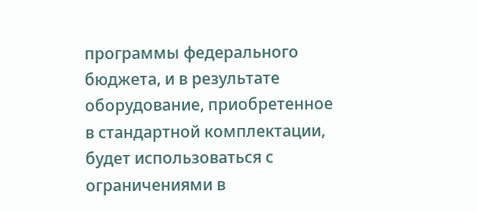программы федерального бюджета, и в результате оборудование, приобретенное в стандартной комплектации, будет использоваться с ограничениями в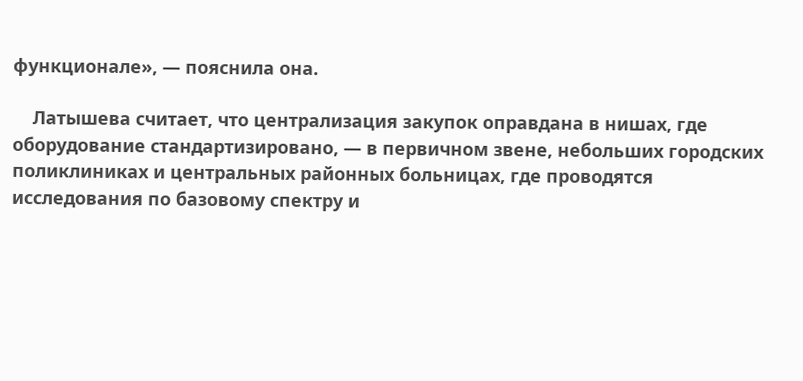функционале», — пояснила она.

    Латышева считает, что централизация закупок оправдана в нишах, где оборудование стандартизировано, — в первичном звене, небольших городских поликлиниках и центральных районных больницах, где проводятся исследования по базовому спектру и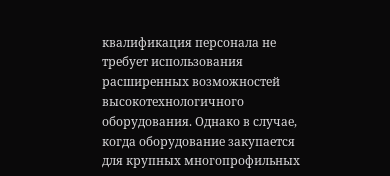квалификация персонала не требует использования расширенных возможностей высокотехнологичного оборудования. Однако в случае, когда оборудование закупается для крупных многопрофильных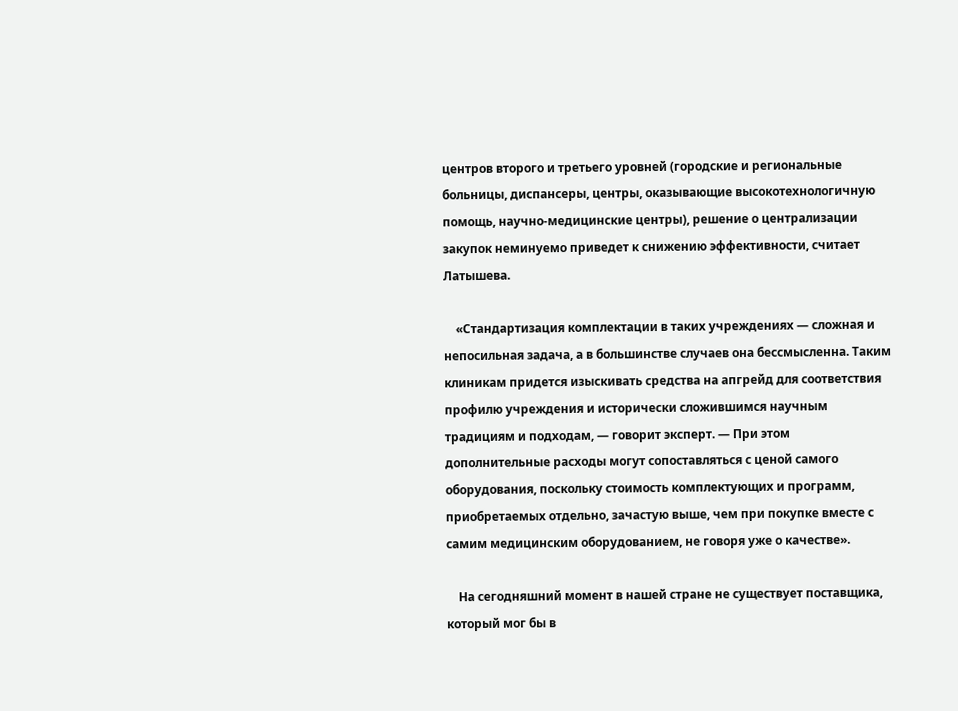центров второго и третьего уровней (городские и региональные больницы, диспансеры, центры, оказывающие высокотехнологичную помощь, научно-медицинские центры), решение о централизации закупок неминуемо приведет к снижению эффективности, считает Латышева.

    «Стандартизация комплектации в таких учреждениях — сложная и непосильная задача, а в большинстве случаев она бессмысленна. Таким клиникам придется изыскивать средства на апгрейд для соответствия профилю учреждения и исторически сложившимся научным традициям и подходам, — говорит эксперт. — При этом дополнительные расходы могут сопоставляться с ценой самого оборудования, поскольку стоимость комплектующих и программ, приобретаемых отдельно, зачастую выше, чем при покупке вместе с самим медицинским оборудованием, не говоря уже о качестве».

    На сегодняшний момент в нашей стране не существует поставщика, который мог бы в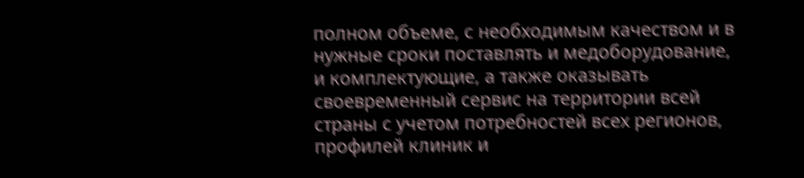полном объеме, с необходимым качеством и в нужные сроки поставлять и медоборудование, и комплектующие, а также оказывать своевременный сервис на территории всей страны с учетом потребностей всех регионов, профилей клиник и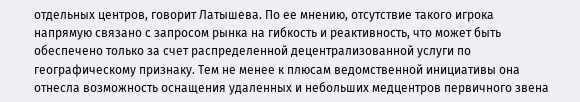отдельных центров, говорит Латышева. По ее мнению, отсутствие такого игрока напрямую связано с запросом рынка на гибкость и реактивность, что может быть обеспечено только за счет распределенной децентрализованной услуги по географическому признаку. Тем не менее к плюсам ведомственной инициативы она отнесла возможность оснащения удаленных и небольших медцентров первичного звена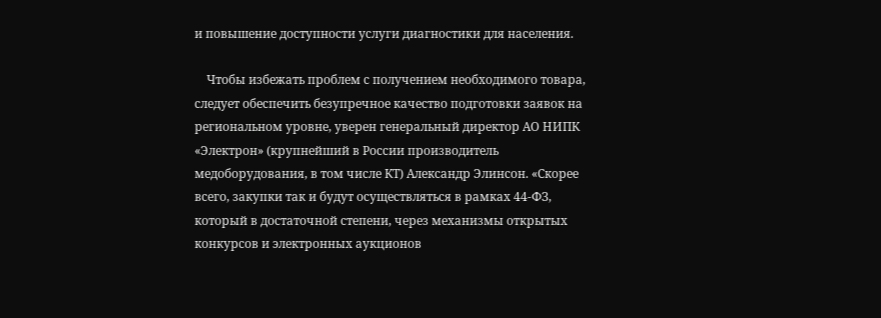и повышение доступности услуги диагностики для населения.

    Чтобы избежать проблем с получением необходимого товара, следует обеспечить безупречное качество подготовки заявок на региональном уровне, уверен генеральный директор АО НИПК «Электрон» (крупнейший в России производитель медоборудования, в том числе КТ) Александр Элинсон. «Скорее всего, закупки так и будут осуществляться в рамках 44-ФЗ, который в достаточной степени, через механизмы открытых конкурсов и электронных аукционов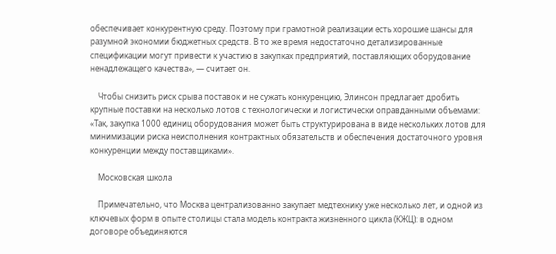обеспечивает конкурентную среду. Поэтому при грамотной реализации есть хорошие шансы для разумной экономии бюджетных средств. В то же время недостаточно детализированные спецификации могут привести к участию в закупках предприятий, поставляющих оборудование ненадлежащего качества», — считает он.

    Чтобы снизить риск срыва поставок и не сужать конкуренцию, Элинсон предлагает дробить крупные поставки на несколько лотов с технологически и логистически оправданными объемами: «Так, закупка 1000 единиц оборудования может быть структурирована в виде нескольких лотов для минимизации риска неисполнения контрактных обязательств и обеспечения достаточного уровня конкуренции между поставщиками».

    Московская школа

    Примечательно, что Москва централизованно закупает медтехнику уже несколько лет, и одной из ключевых форм в опыте столицы стала модель контракта жизненного цикла (КЖЦ): в одном договоре объединяются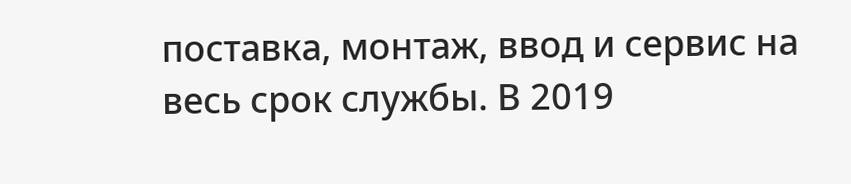поставка, монтаж, ввод и сервис на весь срок службы. В 2019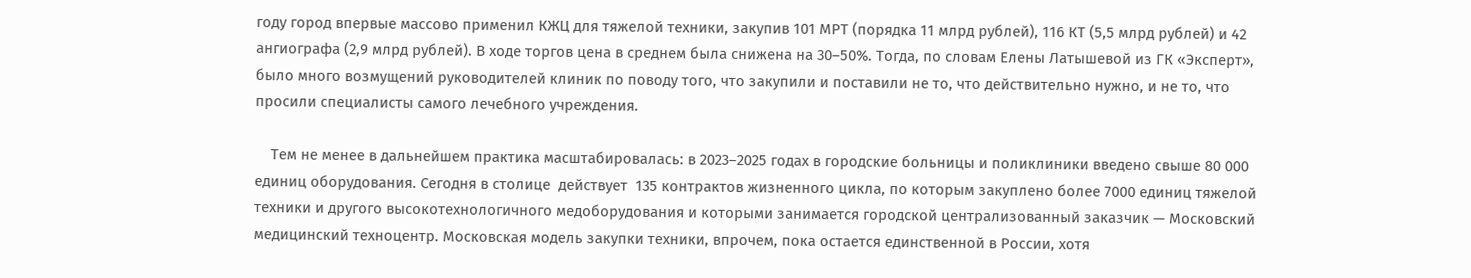году город впервые массово применил КЖЦ для тяжелой техники, закупив 101 МРТ (порядка 11 млрд рублей), 116 КТ (5,5 млрд рублей) и 42 ангиографа (2,9 млрд рублей). В ходе торгов цена в среднем была снижена на 30–50%. Тогда, по словам Елены Латышевой из ГК «Эксперт», было много возмущений руководителей клиник по поводу того, что закупили и поставили не то, что действительно нужно, и не то, что просили специалисты самого лечебного учреждения.

    Тем не менее в дальнейшем практика масштабировалась: в 2023–2025 годах в городские больницы и поликлиники введено свыше 80 000 единиц оборудования. Сегодня в столице  действует  135 контрактов жизненного цикла, по которым закуплено более 7000 единиц тяжелой техники и другого высокотехнологичного медоборудования и которыми занимается городской централизованный заказчик — Московский медицинский техноцентр. Московская модель закупки техники, впрочем, пока остается единственной в России, хотя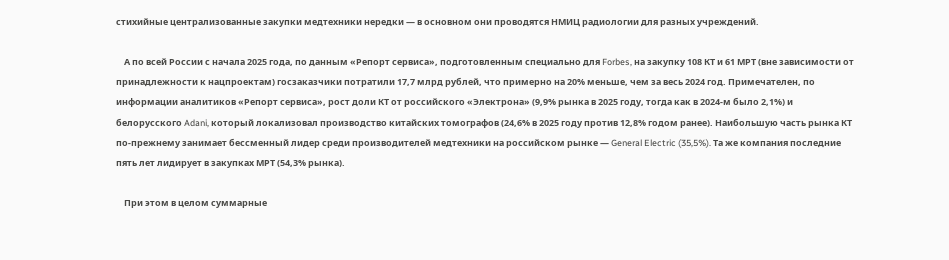стихийные централизованные закупки медтехники нередки — в основном они проводятся НМИЦ радиологии для разных учреждений.

    А по всей России с начала 2025 года, по данным «Репорт сервиса», подготовленным специально для Forbes, на закупку 108 КТ и 61 МРТ (вне зависимости от принадлежности к нацпроектам) госзаказчики потратили 17,7 млрд рублей, что примерно на 20% меньше, чем за весь 2024 год. Примечателен, по информации аналитиков «Репорт сервиса», рост доли КТ от российского «Электрона» (9,9% рынка в 2025 году, тогда как в 2024-м было 2,1%) и белорусского Adani, который локализовал производство китайских томографов (24,6% в 2025 году против 12,8% годом ранее). Наибольшую часть рынка КТ по-прежнему занимает бессменный лидер среди производителей медтехники на российском рынке — General Electric (35,5%). Та же компания последние пять лет лидирует в закупках МРТ (54,3% рынка).

    При этом в целом суммарные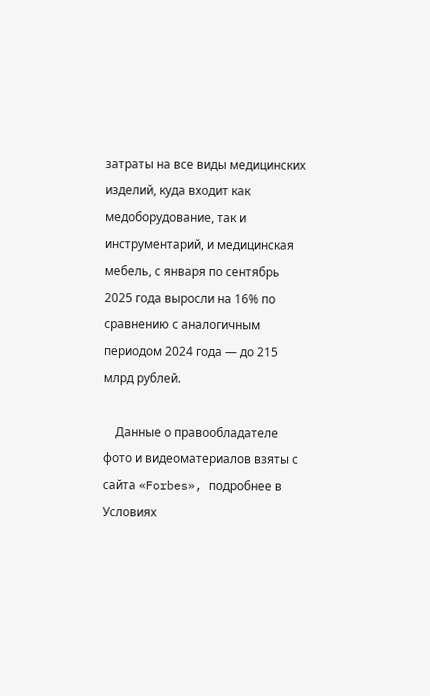затраты на все виды медицинских изделий, куда входит как медоборудование, так и инструментарий, и медицинская мебель, с января по сентябрь 2025 года выросли на 16% по сравнению с аналогичным периодом 2024 года — до 215 млрд рублей.

    Данные о правообладателе фото и видеоматериалов взяты с сайта «Forbes», подробнее в Условиях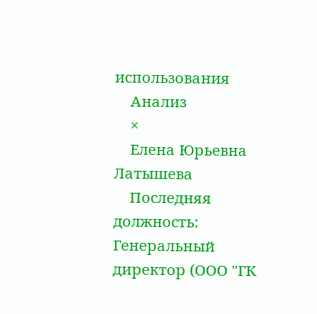использования
    Анализ
    ×
    Елена Юрьевна Латышева
    Последняя должность: Генеральный директор (ООО "ГК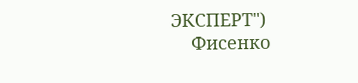ЭКСПЕРТ")
    Фисенко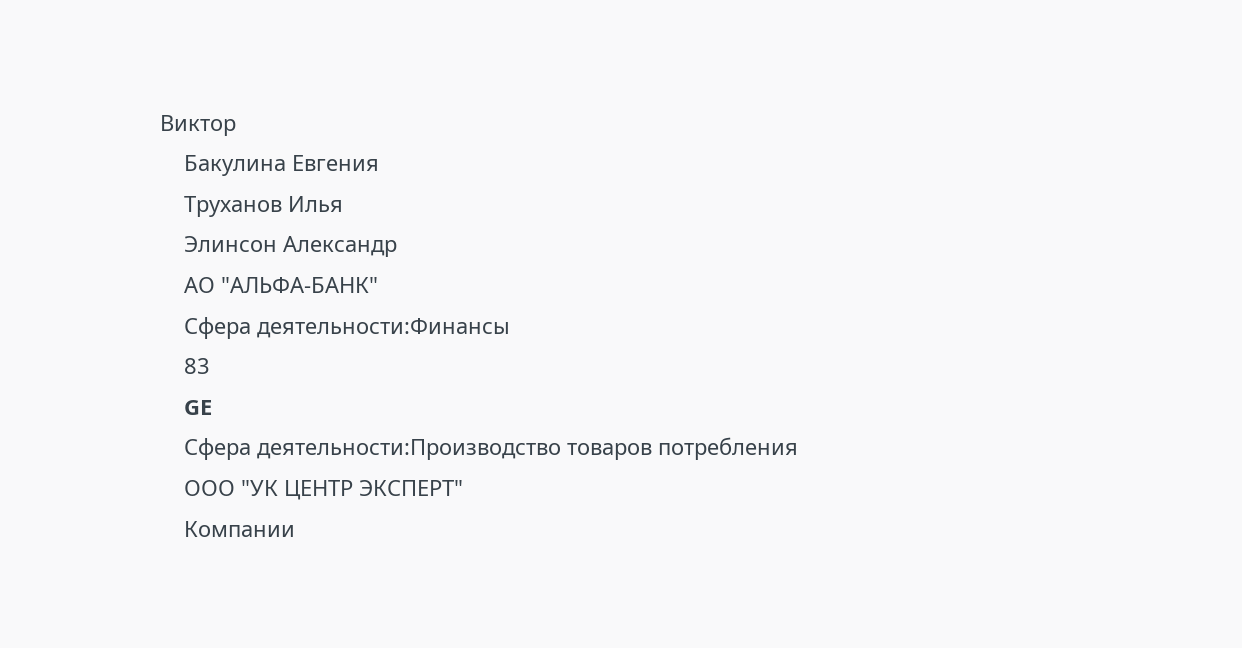Виктор
    Бакулина Евгения
    Труханов Илья
    Элинсон Александр
    АО "АЛЬФА-БАНК"
    Сфера деятельности:Финансы
    83
    GE
    Сфера деятельности:Производство товаров потребления
    ООО "УК ЦЕНТР ЭКСПЕРТ"
    Компании